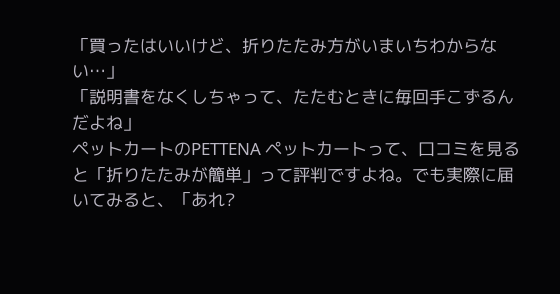「買ったはいいけど、折りたたみ方がいまいちわからない…」
「説明書をなくしちゃって、たたむときに毎回手こずるんだよね」
ペットカートのPETTENA ペットカートって、口コミを見ると「折りたたみが簡単」って評判ですよね。でも実際に届いてみると、「あれ?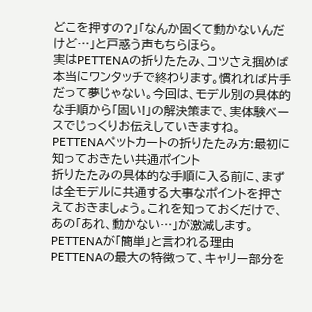どこを押すの?」「なんか固くて動かないんだけど…」と戸惑う声もちらほら。
実はPETTENAの折りたたみ、コツさえ掴めば本当にワンタッチで終わります。慣れれば片手だって夢じゃない。今回は、モデル別の具体的な手順から「固い!」の解決策まで、実体験ベースでじっくりお伝えしていきますね。
PETTENAペットカートの折りたたみ方:最初に知っておきたい共通ポイント
折りたたみの具体的な手順に入る前に、まずは全モデルに共通する大事なポイントを押さえておきましょう。これを知っておくだけで、あの「あれ、動かない…」が激減します。
PETTENAが「簡単」と言われる理由
PETTENAの最大の特徴って、キャリー部分を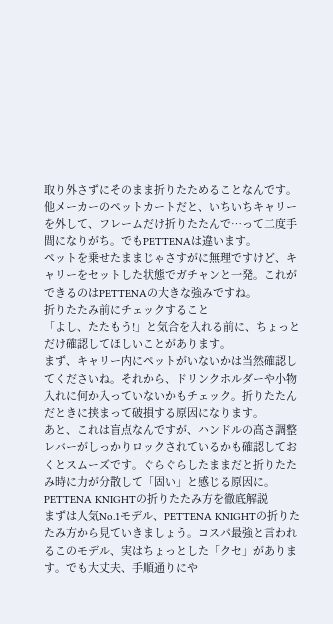取り外さずにそのまま折りたためることなんです。他メーカーのペットカートだと、いちいちキャリーを外して、フレームだけ折りたたんで…って二度手間になりがち。でもPETTENAは違います。
ペットを乗せたままじゃさすがに無理ですけど、キャリーをセットした状態でガチャンと一発。これができるのはPETTENAの大きな強みですね。
折りたたみ前にチェックすること
「よし、たたもう!」と気合を入れる前に、ちょっとだけ確認してほしいことがあります。
まず、キャリー内にペットがいないかは当然確認してくださいね。それから、ドリンクホルダーや小物入れに何か入っていないかもチェック。折りたたんだときに挟まって破損する原因になります。
あと、これは盲点なんですが、ハンドルの高さ調整レバーがしっかりロックされているかも確認しておくとスムーズです。ぐらぐらしたままだと折りたたみ時に力が分散して「固い」と感じる原因に。
PETTENA KNIGHTの折りたたみ方を徹底解説
まずは人気No.1モデル、PETTENA KNIGHTの折りたたみ方から見ていきましょう。コスパ最強と言われるこのモデル、実はちょっとした「クセ」があります。でも大丈夫、手順通りにや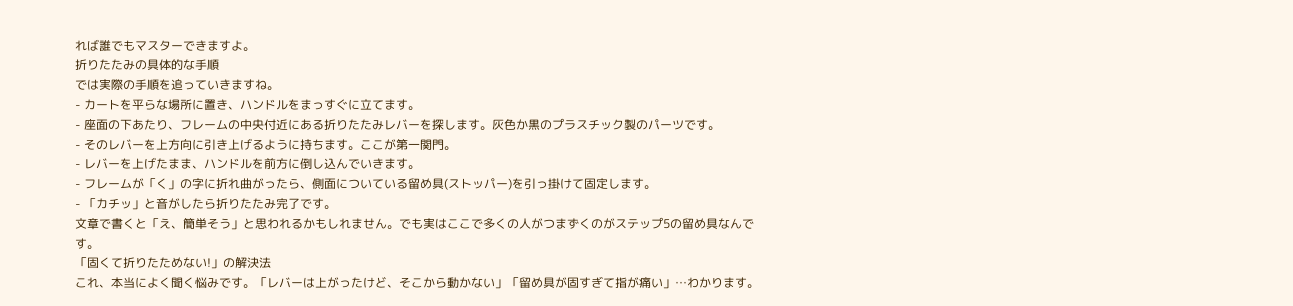れば誰でもマスターできますよ。
折りたたみの具体的な手順
では実際の手順を追っていきますね。
- カートを平らな場所に置き、ハンドルをまっすぐに立てます。
- 座面の下あたり、フレームの中央付近にある折りたたみレバーを探します。灰色か黒のプラスチック製のパーツです。
- そのレバーを上方向に引き上げるように持ちます。ここが第一関門。
- レバーを上げたまま、ハンドルを前方に倒し込んでいきます。
- フレームが「く」の字に折れ曲がったら、側面についている留め具(ストッパー)を引っ掛けて固定します。
- 「カチッ」と音がしたら折りたたみ完了です。
文章で書くと「え、簡単そう」と思われるかもしれません。でも実はここで多くの人がつまずくのがステップ5の留め具なんです。
「固くて折りたためない!」の解決法
これ、本当によく聞く悩みです。「レバーは上がったけど、そこから動かない」「留め具が固すぎて指が痛い」…わかります。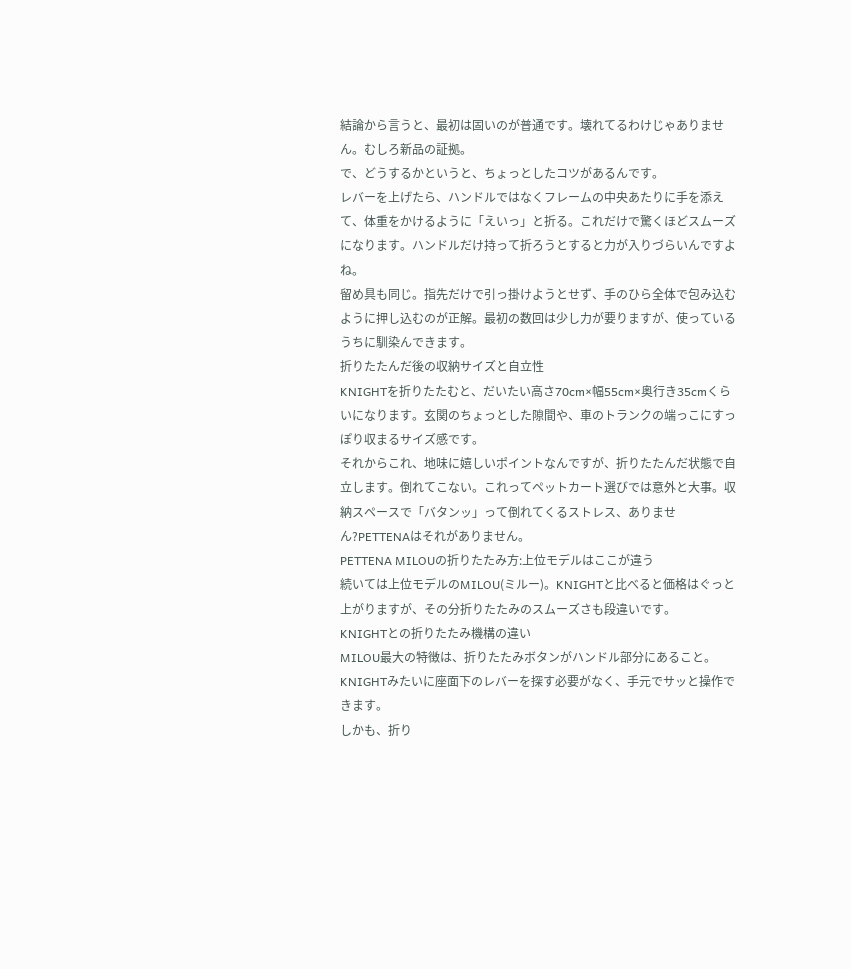結論から言うと、最初は固いのが普通です。壊れてるわけじゃありません。むしろ新品の証拠。
で、どうするかというと、ちょっとしたコツがあるんです。
レバーを上げたら、ハンドルではなくフレームの中央あたりに手を添えて、体重をかけるように「えいっ」と折る。これだけで驚くほどスムーズになります。ハンドルだけ持って折ろうとすると力が入りづらいんですよね。
留め具も同じ。指先だけで引っ掛けようとせず、手のひら全体で包み込むように押し込むのが正解。最初の数回は少し力が要りますが、使っているうちに馴染んできます。
折りたたんだ後の収納サイズと自立性
KNIGHTを折りたたむと、だいたい高さ70cm×幅55cm×奥行き35cmくらいになります。玄関のちょっとした隙間や、車のトランクの端っこにすっぽり収まるサイズ感です。
それからこれ、地味に嬉しいポイントなんですが、折りたたんだ状態で自立します。倒れてこない。これってペットカート選びでは意外と大事。収納スペースで「バタンッ」って倒れてくるストレス、ありません?PETTENAはそれがありません。
PETTENA MILOUの折りたたみ方:上位モデルはここが違う
続いては上位モデルのMILOU(ミルー)。KNIGHTと比べると価格はぐっと上がりますが、その分折りたたみのスムーズさも段違いです。
KNIGHTとの折りたたみ機構の違い
MILOU最大の特徴は、折りたたみボタンがハンドル部分にあること。KNIGHTみたいに座面下のレバーを探す必要がなく、手元でサッと操作できます。
しかも、折り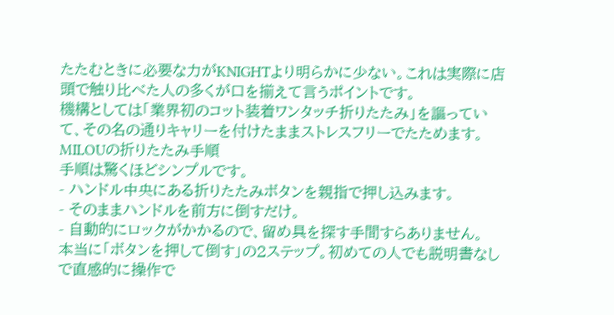たたむときに必要な力がKNIGHTより明らかに少ない。これは実際に店頭で触り比べた人の多くが口を揃えて言うポイントです。
機構としては「業界初のコット装着ワンタッチ折りたたみ」を謳っていて、その名の通りキャリーを付けたままストレスフリーでたためます。
MILOUの折りたたみ手順
手順は驚くほどシンプルです。
- ハンドル中央にある折りたたみボタンを親指で押し込みます。
- そのままハンドルを前方に倒すだけ。
- 自動的にロックがかかるので、留め具を探す手間すらありません。
本当に「ボタンを押して倒す」の2ステップ。初めての人でも説明書なしで直感的に操作で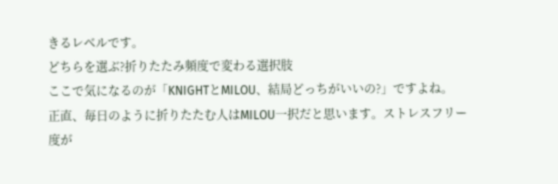きるレベルです。
どちらを選ぶ?折りたたみ頻度で変わる選択肢
ここで気になるのが「KNIGHTとMILOU、結局どっちがいいの?」ですよね。
正直、毎日のように折りたたむ人はMILOU一択だと思います。ストレスフリー度が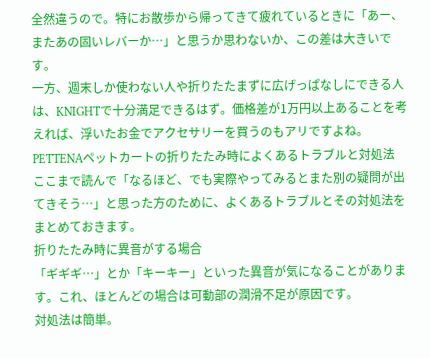全然違うので。特にお散歩から帰ってきて疲れているときに「あー、またあの固いレバーか…」と思うか思わないか、この差は大きいです。
一方、週末しか使わない人や折りたたまずに広げっぱなしにできる人は、KNIGHTで十分満足できるはず。価格差が1万円以上あることを考えれば、浮いたお金でアクセサリーを買うのもアリですよね。
PETTENAペットカートの折りたたみ時によくあるトラブルと対処法
ここまで読んで「なるほど、でも実際やってみるとまた別の疑問が出てきそう…」と思った方のために、よくあるトラブルとその対処法をまとめておきます。
折りたたみ時に異音がする場合
「ギギギ…」とか「キーキー」といった異音が気になることがあります。これ、ほとんどの場合は可動部の潤滑不足が原因です。
対処法は簡単。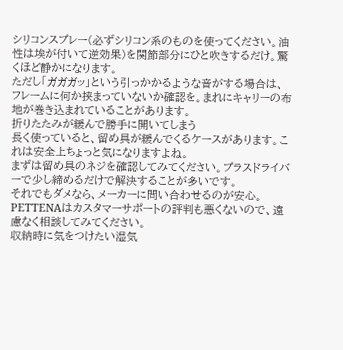シリコンスプレー(必ずシリコン系のものを使ってください。油性は埃が付いて逆効果)を関節部分にひと吹きするだけ。驚くほど静かになります。
ただし「ガガガッ」という引っかかるような音がする場合は、フレームに何か挟まっていないか確認を。まれにキャリーの布地が巻き込まれていることがあります。
折りたたみが緩んで勝手に開いてしまう
長く使っていると、留め具が緩んでくるケースがあります。これは安全上ちょっと気になりますよね。
まずは留め具のネジを確認してみてください。プラスドライバーで少し締めるだけで解決することが多いです。
それでもダメなら、メーカーに問い合わせるのが安心。PETTENAはカスタマーサポートの評判も悪くないので、遠慮なく相談してみてください。
収納時に気をつけたい湿気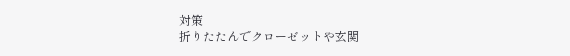対策
折りたたんでクローゼットや玄関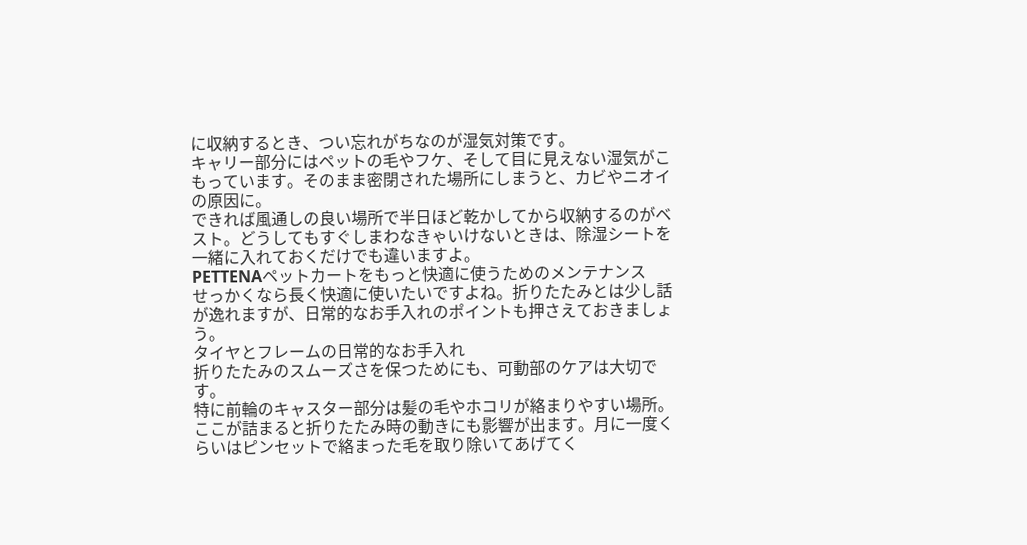に収納するとき、つい忘れがちなのが湿気対策です。
キャリー部分にはペットの毛やフケ、そして目に見えない湿気がこもっています。そのまま密閉された場所にしまうと、カビやニオイの原因に。
できれば風通しの良い場所で半日ほど乾かしてから収納するのがベスト。どうしてもすぐしまわなきゃいけないときは、除湿シートを一緒に入れておくだけでも違いますよ。
PETTENAペットカートをもっと快適に使うためのメンテナンス
せっかくなら長く快適に使いたいですよね。折りたたみとは少し話が逸れますが、日常的なお手入れのポイントも押さえておきましょう。
タイヤとフレームの日常的なお手入れ
折りたたみのスムーズさを保つためにも、可動部のケアは大切です。
特に前輪のキャスター部分は髪の毛やホコリが絡まりやすい場所。ここが詰まると折りたたみ時の動きにも影響が出ます。月に一度くらいはピンセットで絡まった毛を取り除いてあげてく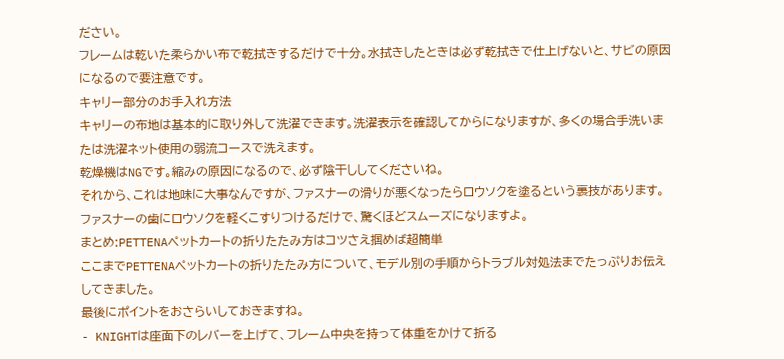ださい。
フレームは乾いた柔らかい布で乾拭きするだけで十分。水拭きしたときは必ず乾拭きで仕上げないと、サビの原因になるので要注意です。
キャリー部分のお手入れ方法
キャリーの布地は基本的に取り外して洗濯できます。洗濯表示を確認してからになりますが、多くの場合手洗いまたは洗濯ネット使用の弱流コースで洗えます。
乾燥機はNGです。縮みの原因になるので、必ず陰干ししてくださいね。
それから、これは地味に大事なんですが、ファスナーの滑りが悪くなったらロウソクを塗るという裏技があります。ファスナーの歯にロウソクを軽くこすりつけるだけで、驚くほどスムーズになりますよ。
まとめ:PETTENAペットカートの折りたたみ方はコツさえ掴めば超簡単
ここまでPETTENAペットカートの折りたたみ方について、モデル別の手順からトラブル対処法までたっぷりお伝えしてきました。
最後にポイントをおさらいしておきますね。
- KNIGHTは座面下のレバーを上げて、フレーム中央を持って体重をかけて折る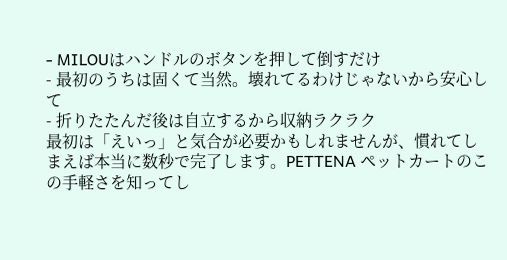- MILOUはハンドルのボタンを押して倒すだけ
- 最初のうちは固くて当然。壊れてるわけじゃないから安心して
- 折りたたんだ後は自立するから収納ラクラク
最初は「えいっ」と気合が必要かもしれませんが、慣れてしまえば本当に数秒で完了します。PETTENA ペットカートのこの手軽さを知ってし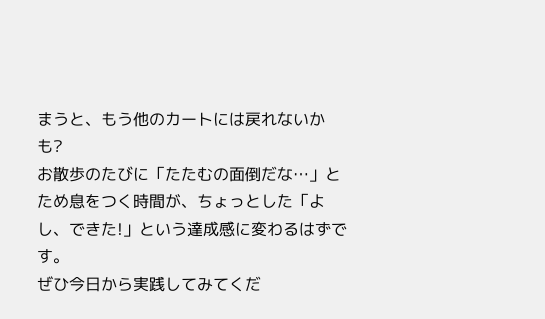まうと、もう他のカートには戻れないかも?
お散歩のたびに「たたむの面倒だな…」とため息をつく時間が、ちょっとした「よし、できた!」という達成感に変わるはずです。
ぜひ今日から実践してみてくだ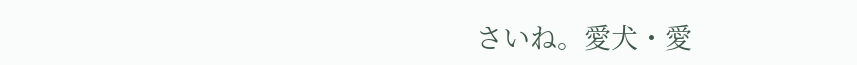さいね。愛犬・愛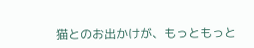猫とのお出かけが、もっともっと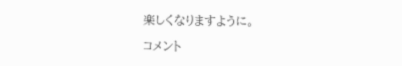楽しくなりますように。

コメント